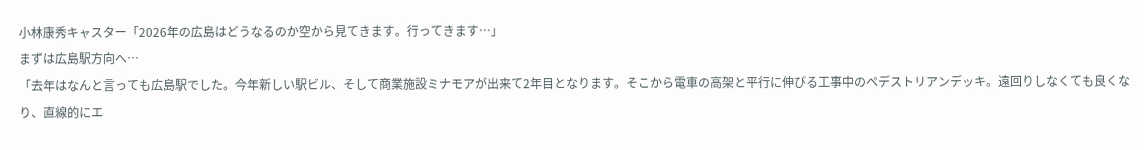小林康秀キャスター「2026年の広島はどうなるのか空から見てきます。行ってきます…」
まずは広島駅方向へ…
「去年はなんと言っても広島駅でした。今年新しい駅ビル、そして商業施設ミナモアが出来て2年目となります。そこから電車の高架と平行に伸びる工事中のペデストリアンデッキ。遠回りしなくても良くなり、直線的にエ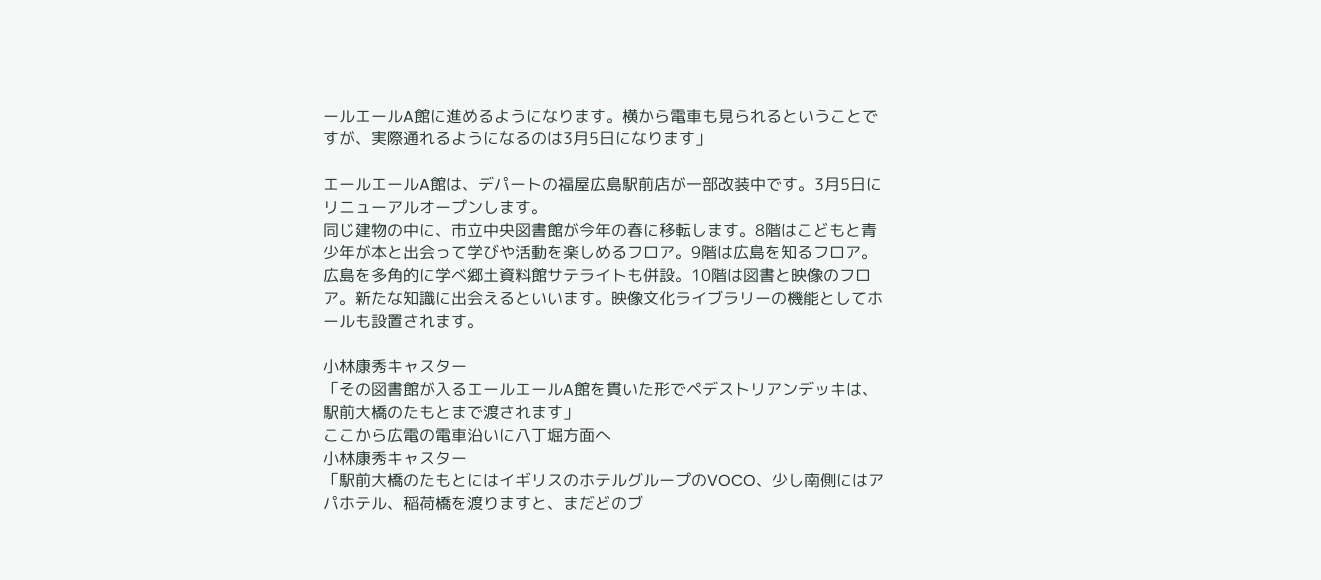ールエールA館に進めるようになります。横から電車も見られるということですが、実際通れるようになるのは3月5日になります」

エールエールA館は、デパートの福屋広島駅前店が一部改装中です。3月5日にリニューアルオープンします。
同じ建物の中に、市立中央図書館が今年の春に移転します。8階はこどもと青少年が本と出会って学びや活動を楽しめるフロア。9階は広島を知るフロア。広島を多角的に学べ郷土資料館サテライトも併設。10階は図書と映像のフロア。新たな知識に出会えるといいます。映像文化ライブラリーの機能としてホールも設置されます。

小林康秀キャスター
「その図書館が入るエールエールA館を貫いた形でペデストリアンデッキは、駅前大橋のたもとまで渡されます」
ここから広電の電車沿いに八丁堀方面へ
小林康秀キャスター
「駅前大橋のたもとにはイギリスのホテルグループのVOCO、少し南側にはアパホテル、稲荷橋を渡りますと、まだどのブ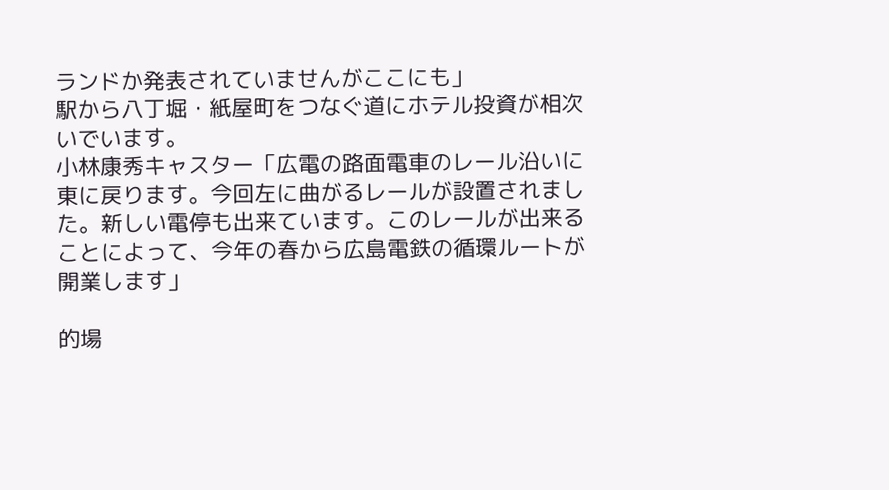ランドか発表されていませんがここにも」
駅から八丁堀・紙屋町をつなぐ道にホテル投資が相次いでいます。
小林康秀キャスター「広電の路面電車のレール沿いに東に戻ります。今回左に曲がるレールが設置されました。新しい電停も出来ています。このレールが出来ることによって、今年の春から広島電鉄の循環ルートが開業します」

的場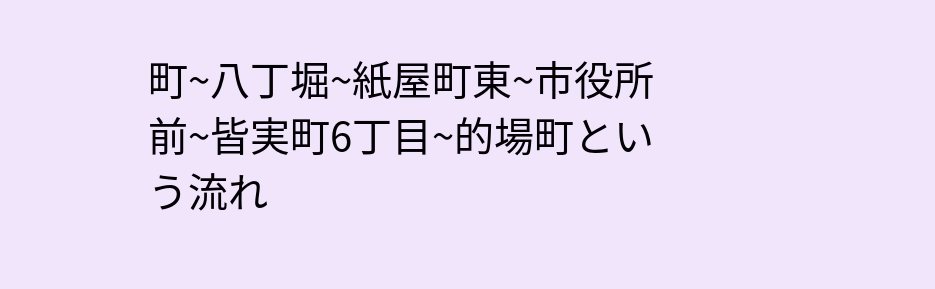町~八丁堀~紙屋町東~市役所前~皆実町6丁目~的場町という流れ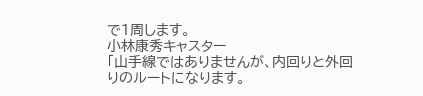で1周します。
小林康秀キャスター
「山手線ではありませんが、内回りと外回りのルートになります。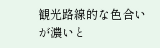観光路線的な色合いが濃いと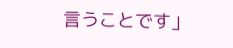言うことです」